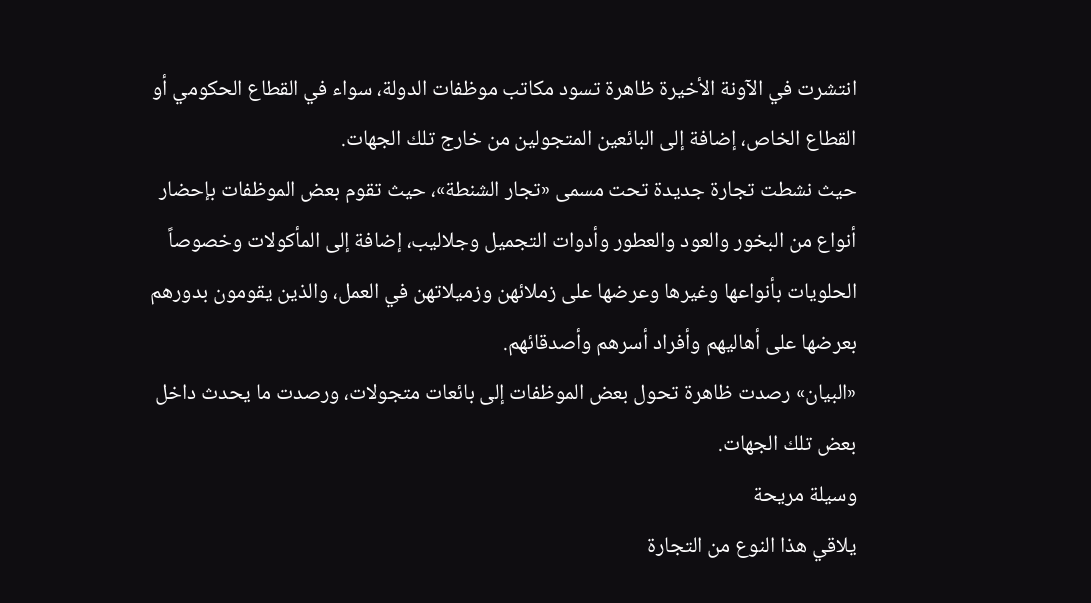انتشرت في الآونة الأخيرة ظاهرة تسود مكاتب موظفات الدولة، سواء في القطاع الحكومي أو القطاع الخاص، إضافة إلى البائعين المتجولين من خارج تلك الجهات.
حيث نشطت تجارة جديدة تحت مسمى «تجار الشنطة»، حيث تقوم بعض الموظفات بإحضار أنواع من البخور والعود والعطور وأدوات التجميل وجلاليب، إضافة إلى المأكولات وخصوصاً الحلويات بأنواعها وغيرها وعرضها على زملائهن وزميلاتهن في العمل، والذين يقومون بدورهم بعرضها على أهاليهم وأفراد أسرهم وأصدقائهم.
«البيان» رصدت ظاهرة تحول بعض الموظفات إلى بائعات متجولات، ورصدت ما يحدث داخل بعض تلك الجهات.
وسيلة مريحة
يلاقي هذا النوع من التجارة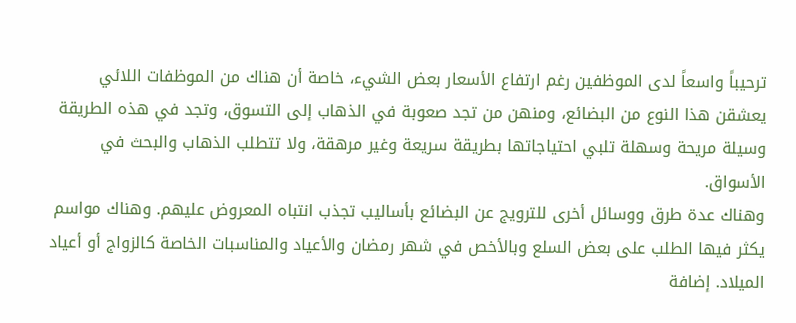ترحيباً واسعاً لدى الموظفين رغم ارتفاع الأسعار بعض الشيء، خاصة أن هناك من الموظفات اللائي يعشقن هذا النوع من البضائع، ومنهن من تجد صعوبة في الذهاب إلى التسوق، وتجد في هذه الطريقة وسيلة مريحة وسهلة تلبي احتياجاتها بطريقة سريعة وغير مرهقة، ولا تتطلب الذهاب والبحث في الأسواق.
وهناك عدة طرق ووسائل أخرى للترويج عن البضائع بأساليب تجذب انتباه المعروض عليهم. وهناك مواسم يكثر فيها الطلب على بعض السلع وبالأخص في شهر رمضان والأعياد والمناسبات الخاصة كالزواج أو أعياد الميلاد. إضافة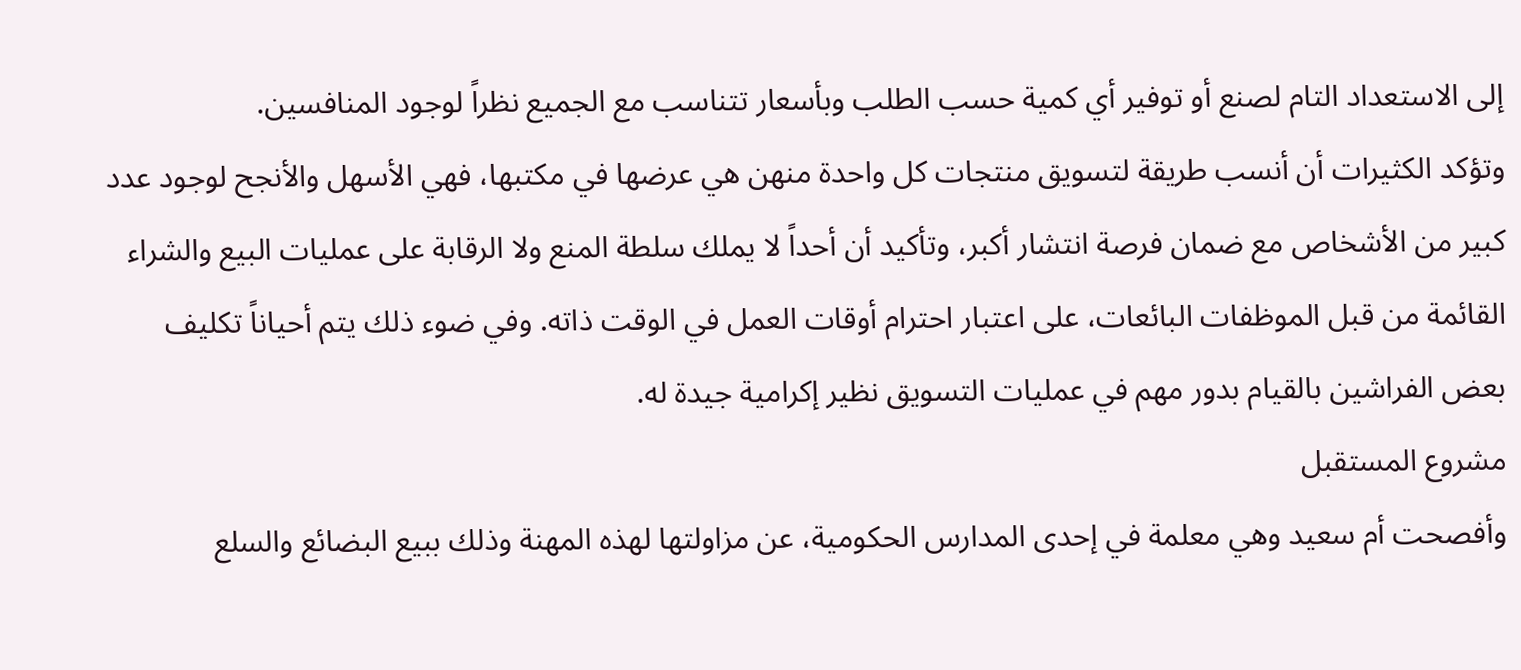إلى الاستعداد التام لصنع أو توفير أي كمية حسب الطلب وبأسعار تتناسب مع الجميع نظراً لوجود المنافسين.
وتؤكد الكثيرات أن أنسب طريقة لتسويق منتجات كل واحدة منهن هي عرضها في مكتبها، فهي الأسهل والأنجح لوجود عدد كبير من الأشخاص مع ضمان فرصة انتشار أكبر، وتأكيد أن أحداً لا يملك سلطة المنع ولا الرقابة على عمليات البيع والشراء القائمة من قبل الموظفات البائعات، على اعتبار احترام أوقات العمل في الوقت ذاته. وفي ضوء ذلك يتم أحياناً تكليف بعض الفراشين بالقيام بدور مهم في عمليات التسويق نظير إكرامية جيدة له.
مشروع المستقبل
وأفصحت أم سعيد وهي معلمة في إحدى المدارس الحكومية، عن مزاولتها لهذه المهنة وذلك ببيع البضائع والسلع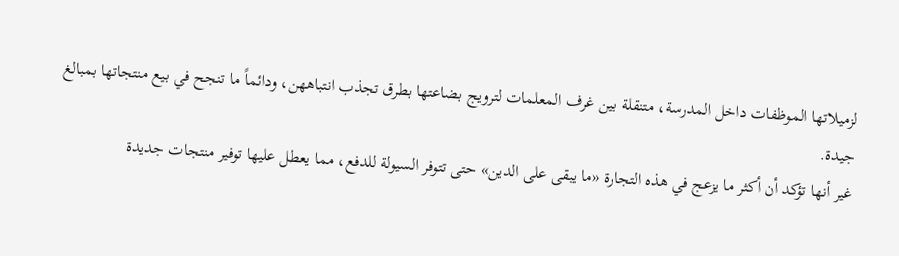لزميلاتها الموظفات داخل المدرسة، متنقلة بين غرف المعلمات لترويج بضاعتها بطرق تجذب انتباههن، ودائماً ما تنجح في بيع منتجاتها بمبالغ جيدة.
غير أنها تؤكد أن أكثر ما يزعج في هذه التجارة «ما يبقى على الدين» حتى تتوفر السيولة للدفع، مما يعطل عليها توفير منتجات جديدة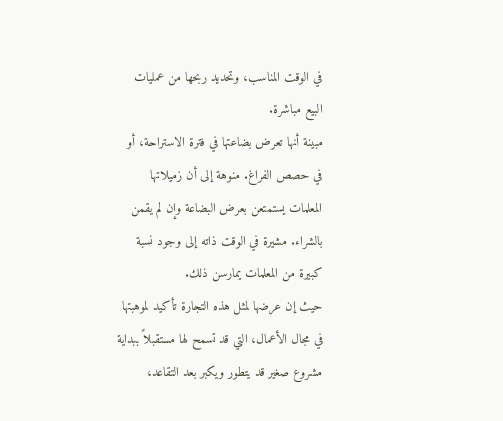في الوقت المناسب، وتحديد ربحها من عمليات البيع مباشرة.
مبينة أنها تعرض بضاعتها في فترة الاستراحة، أو في حصص الفراغ. منوهة إلى أن زميلاتها المعلمات يستمتعن بعرض البضاعة وإن لم يقمن بالشراء. مشيرة في الوقت ذاته إلى وجود نسبة كبيرة من المعلمات يمارسن ذلك.
حيث إن عرضها لمثل هذه التجارة تأكيد لموهبتها في مجال الأعمال، التي قد تسمح لها مستقبلاً ببداية مشروع صغير قد يتطور ويكبر بعد التقاعد،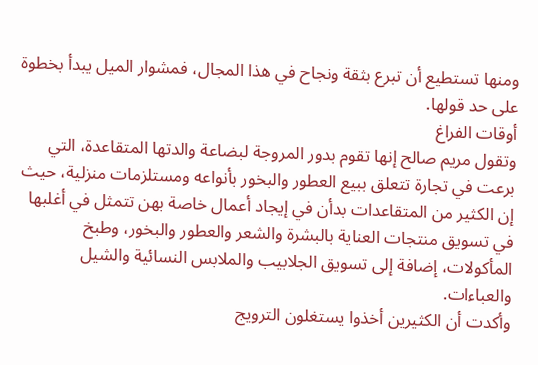ومنها تستطيع أن تبرع بثقة ونجاح في هذا المجال، فمشوار الميل يبدأ بخطوة على حد قولها.
أوقات الفراغ
وتقول مريم صالح إنها تقوم بدور المروجة لبضاعة والدتها المتقاعدة، التي برعت في تجارة تتعلق ببيع العطور والبخور بأنواعه ومستلزمات منزلية، حيث إن الكثير من المتقاعدات بدأن في إيجاد أعمال خاصة بهن تتمثل في أغلبها في تسويق منتجات العناية بالبشرة والشعر والعطور والبخور، وطبخ المأكولات، إضافة إلى تسويق الجلابيب والملابس النسائية والشيل والعباءات.
وأكدت أن الكثيرين أخذوا يستغلون الترويج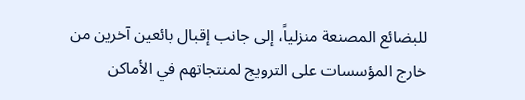للبضائع المصنعة منزلياً، إلى جانب إقبال بائعين آخرين من خارج المؤسسات على الترويج لمنتجاتهم في الأماكن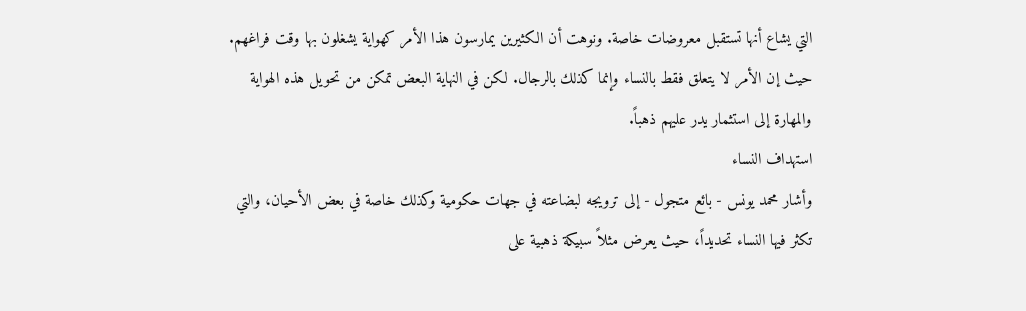التي يشاع أنها تستقبل معروضات خاصة. ونوهت أن الكثيرين يمارسون هذا الأمر كهواية يشغلون بها وقت فراغهم.
حيث إن الأمر لا يتعلق فقط بالنساء وإنما كذلك بالرجال. لكن في النهاية البعض تمكن من تحويل هذه الهواية والمهارة إلى استثمار يدر عليهم ذهباً.
استهداف النساء
وأشار محمد يونس - بائع متجول - إلى ترويجه لبضاعته في جهات حكومية وكذلك خاصة في بعض الأحيان، والتي تكثر فيها النساء تحديداً، حيث يعرض مثلاً سبيكة ذهبية على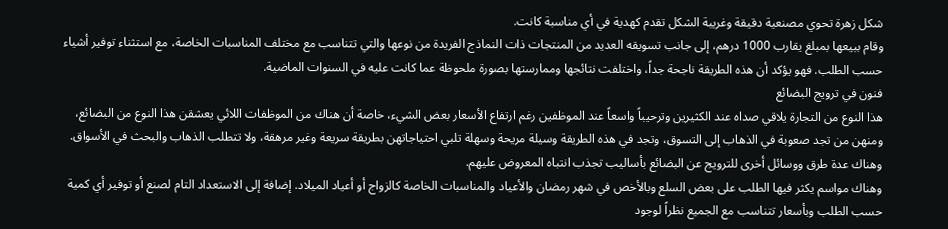شكل زهرة تحوي مصنعية دقيقة وغريبة الشكل تقدم كهدية في أي مناسبة كانت.
وقام ببيعها بمبلغ يقارب 1000 درهم، إلى جانب تسويقه العديد من المنتجات ذات النماذج الفريدة من نوعها والتي تتناسب مع مختلف المناسبات الخاصة، مع استثناء توفير أشياء حسب الطلب. فهو يؤكد أن هذه الطريقة ناجحة جداً، واختلفت نتائجها وممارستها بصورة ملحوظة عما كانت عليه في السنوات الماضية.
فنون في ترويج البضائع
هذا النوع من التجارة يلاقي صداه عند الكثيرين وترحيباً واسعاً عند الموظفين رغم ارتفاع الأسعار بعض الشيء، خاصة أن هناك من الموظفات اللائي يعشقن هذا النوع من البضائع، ومنهن من تجد صعوبة في الذهاب إلى التسوق، وتجد في هذه الطريقة وسيلة مريحة وسهلة تلبي احتياجاتهن بطريقة سريعة وغير مرهقة، ولا تتطلب الذهاب والبحث في الأسواق. وهناك عدة طرق ووسائل أخرى للترويج عن البضائع بأساليب تجذب انتباه المعروض عليهم.
وهناك مواسم يكثر فيها الطلب على بعض السلع وبالأخص في شهر رمضان والأعياد والمناسبات الخاصة كالزواج أو أعياد الميلاد. إضافة إلى الاستعداد التام لصنع أو توفير أي كمية حسب الطلب وبأسعار تتناسب مع الجميع نظراً لوجود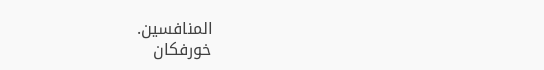المنافسين.
خورفكان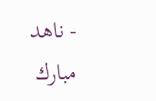- ناهد مبارك